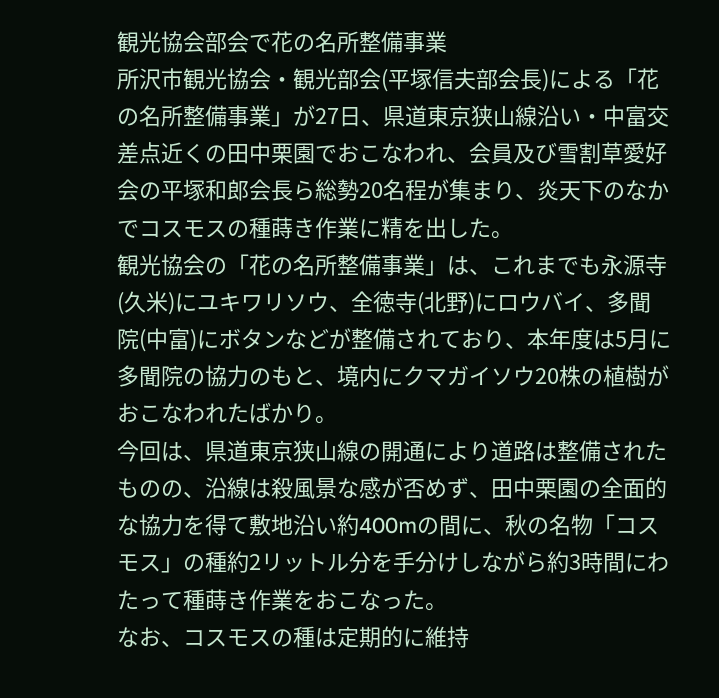観光協会部会で花の名所整備事業
所沢市観光協会・観光部会(平塚信夫部会長)による「花の名所整備事業」が27日、県道東京狭山線沿い・中富交差点近くの田中栗園でおこなわれ、会員及び雪割草愛好会の平塚和郎会長ら総勢20名程が集まり、炎天下のなかでコスモスの種蒔き作業に精を出した。
観光協会の「花の名所整備事業」は、これまでも永源寺(久米)にユキワリソウ、全徳寺(北野)にロウバイ、多聞院(中富)にボタンなどが整備されており、本年度は5月に多聞院の協力のもと、境内にクマガイソウ20株の植樹がおこなわれたばかり。
今回は、県道東京狭山線の開通により道路は整備されたものの、沿線は殺風景な感が否めず、田中栗園の全面的な協力を得て敷地沿い約400mの間に、秋の名物「コスモス」の種約2リットル分を手分けしながら約3時間にわたって種蒔き作業をおこなった。
なお、コスモスの種は定期的に維持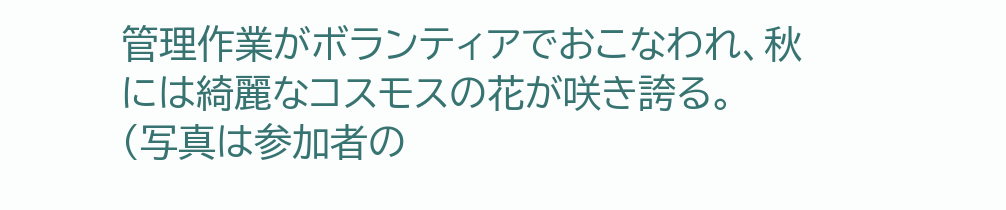管理作業がボランティアでおこなわれ、秋には綺麗なコスモスの花が咲き誇る。
(写真は参加者の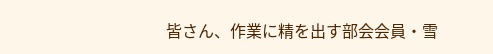皆さん、作業に精を出す部会会員・雪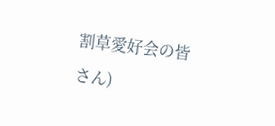割草愛好会の皆さん)